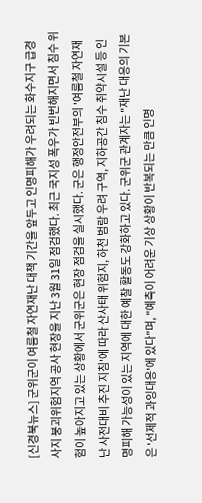[신경북뉴스] 군위군이 여름철 자연재난 대책 기간을 앞두고 인명피해가 우려되는 화수지구 급경사지 붕괴위험지역 공사 현장을 지난 3월 31일 점검했다. 최근 국지성 폭우가 빈번해지면서 침수 위험이 높아지고 있는 상황에서 군위군은 현장 점검을 실시했다. 군은 행정안전부의 '여름철 자연재난 사전대비 추진 지침'에 따라 산사태 위험지, 하천 범람 우려 구역, 지하공간 침수 취약시설 등 인명피해 가능성이 있는 지역에 대한 예찰 활동도 강화하고 있다. 군위군 관계자는 "재난 대응의 기본은 '선제적 과잉대응'에 있다"며, "예측이 어려운 기상 상황이 반복되는 만큼 인명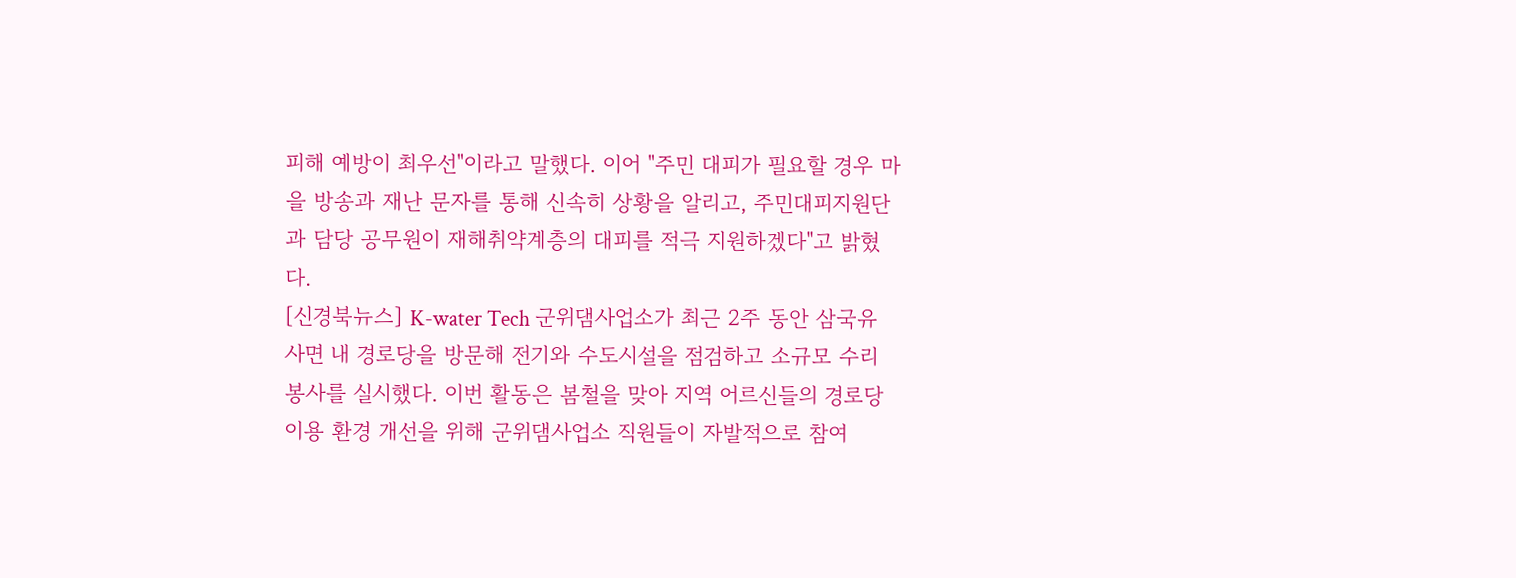피해 예방이 최우선"이라고 말했다. 이어 "주민 대피가 필요할 경우 마을 방송과 재난 문자를 통해 신속히 상황을 알리고, 주민대피지원단과 담당 공무원이 재해취약계층의 대피를 적극 지원하겠다"고 밝혔다.
[신경북뉴스] K-water Tech 군위댐사업소가 최근 2주 동안 삼국유사면 내 경로당을 방문해 전기와 수도시설을 점검하고 소규모 수리 봉사를 실시했다. 이번 활동은 봄철을 맞아 지역 어르신들의 경로당 이용 환경 개선을 위해 군위댐사업소 직원들이 자발적으로 참여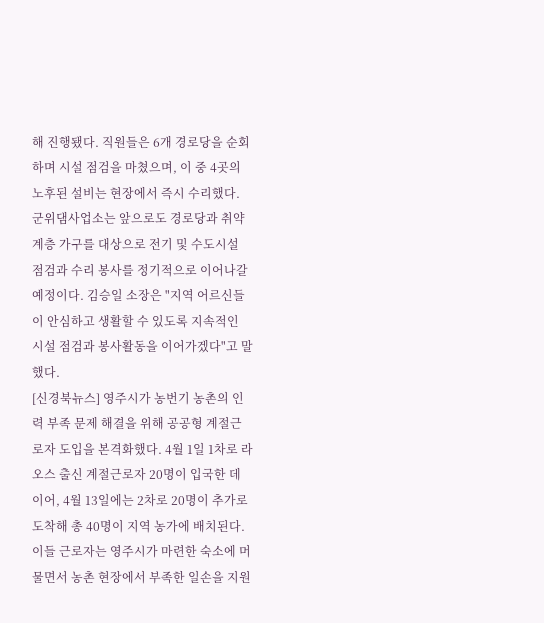해 진행됐다. 직원들은 6개 경로당을 순회하며 시설 점검을 마쳤으며, 이 중 4곳의 노후된 설비는 현장에서 즉시 수리했다. 군위댐사업소는 앞으로도 경로당과 취약계층 가구를 대상으로 전기 및 수도시설 점검과 수리 봉사를 정기적으로 이어나갈 예정이다. 김승일 소장은 "지역 어르신들이 안심하고 생활할 수 있도록 지속적인 시설 점검과 봉사활동을 이어가겠다"고 말했다.
[신경북뉴스] 영주시가 농번기 농촌의 인력 부족 문제 해결을 위해 공공형 계절근로자 도입을 본격화했다. 4월 1일 1차로 라오스 출신 계절근로자 20명이 입국한 데 이어, 4월 13일에는 2차로 20명이 추가로 도착해 총 40명이 지역 농가에 배치된다. 이들 근로자는 영주시가 마련한 숙소에 머물면서 농촌 현장에서 부족한 일손을 지원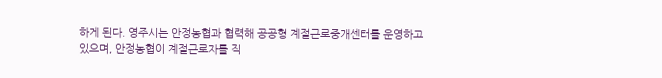하게 된다. 영주시는 안정농협과 협력해 공공형 계절근로중개센터를 운영하고 있으며, 안정농협이 계절근로자를 직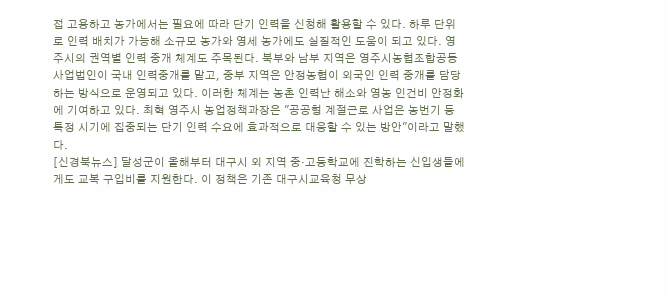접 고용하고 농가에서는 필요에 따라 단기 인력을 신청해 활용할 수 있다. 하루 단위로 인력 배치가 가능해 소규모 농가와 영세 농가에도 실질적인 도움이 되고 있다. 영주시의 권역별 인력 중개 체계도 주목된다. 북부와 남부 지역은 영주시농협조합공동사업법인이 국내 인력중개를 맡고, 중부 지역은 안정농협이 외국인 인력 중개를 담당하는 방식으로 운영되고 있다. 이러한 체계는 농촌 인력난 해소와 영농 인건비 안정화에 기여하고 있다. 최혁 영주시 농업정책과장은 "공공형 계절근로 사업은 농번기 등 특정 시기에 집중되는 단기 인력 수요에 효과적으로 대응할 수 있는 방안"이라고 말했다.
[신경북뉴스] 달성군이 올해부터 대구시 외 지역 중·고등학교에 진학하는 신입생들에게도 교복 구입비를 지원한다. 이 정책은 기존 대구시교육청 무상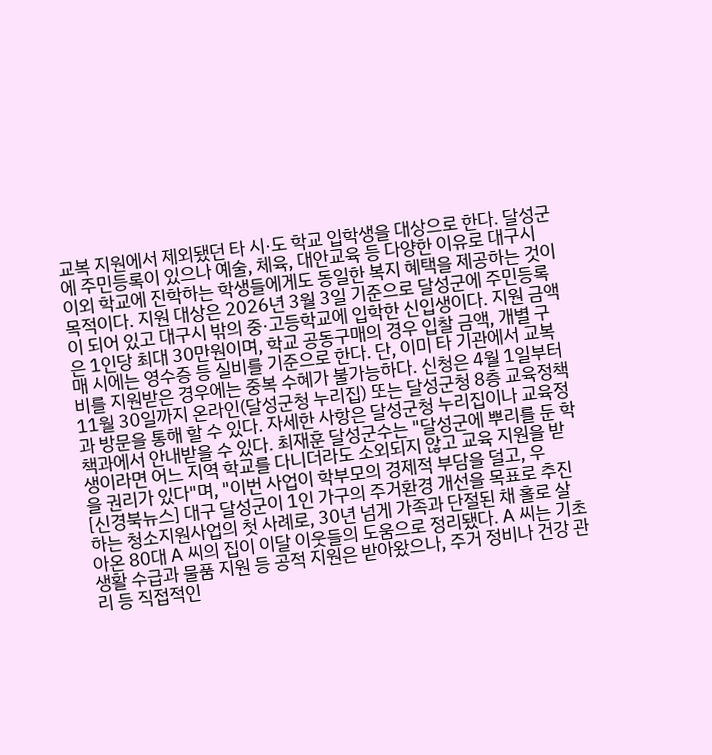교복 지원에서 제외됐던 타 시·도 학교 입학생을 대상으로 한다. 달성군에 주민등록이 있으나 예술, 체육, 대안교육 등 다양한 이유로 대구시 이외 학교에 진학하는 학생들에게도 동일한 복지 혜택을 제공하는 것이 목적이다. 지원 대상은 2026년 3월 3일 기준으로 달성군에 주민등록이 되어 있고 대구시 밖의 중·고등학교에 입학한 신입생이다. 지원 금액은 1인당 최대 30만원이며, 학교 공동구매의 경우 입찰 금액, 개별 구매 시에는 영수증 등 실비를 기준으로 한다. 단, 이미 타 기관에서 교복비를 지원받은 경우에는 중복 수혜가 불가능하다. 신청은 4월 1일부터 11월 30일까지 온라인(달성군청 누리집) 또는 달성군청 8층 교육정책과 방문을 통해 할 수 있다. 자세한 사항은 달성군청 누리집이나 교육정책과에서 안내받을 수 있다. 최재훈 달성군수는 "달성군에 뿌리를 둔 학생이라면 어느 지역 학교를 다니더라도 소외되지 않고 교육 지원을 받을 권리가 있다"며, "이번 사업이 학부모의 경제적 부담을 덜고, 우
[신경북뉴스] 대구 달성군이 1인 가구의 주거환경 개선을 목표로 추진하는 청소지원사업의 첫 사례로, 30년 넘게 가족과 단절된 채 홀로 살아온 80대 A 씨의 집이 이달 이웃들의 도움으로 정리됐다. A 씨는 기초생활 수급과 물품 지원 등 공적 지원은 받아왔으나, 주거 정비나 건강 관리 등 직접적인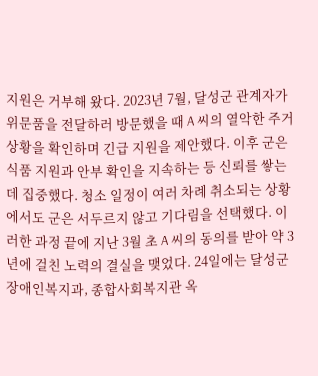지원은 거부해 왔다. 2023년 7월, 달성군 관계자가 위문품을 전달하러 방문했을 때 A 씨의 열악한 주거 상황을 확인하며 긴급 지원을 제안했다. 이후 군은 식품 지원과 안부 확인을 지속하는 등 신뢰를 쌓는 데 집중했다. 청소 일정이 여러 차례 취소되는 상황에서도 군은 서두르지 않고 기다림을 선택했다. 이러한 과정 끝에 지난 3월 초 A 씨의 동의를 받아 약 3년에 걸친 노력의 결실을 맺었다. 24일에는 달성군 장애인복지과, 종합사회복지관 옥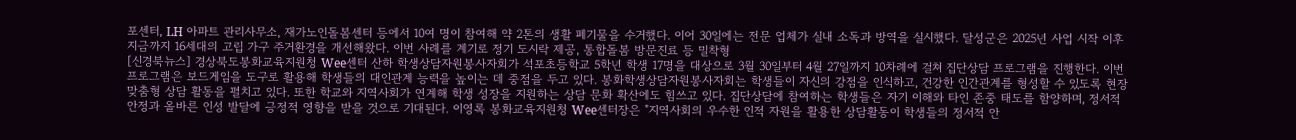포센터, LH 아파트 관리사무소, 재가노인돌봄센터 등에서 10여 명이 참여해 약 2톤의 생활 폐기물을 수거했다. 이어 30일에는 전문 업체가 실내 소독과 방역을 실시했다. 달성군은 2025년 사업 시작 이후 지금까지 16세대의 고립 가구 주거환경을 개선해왔다. 이번 사례를 계기로 정기 도시락 제공, 통합돌봄 방문진료 등 밀착형
[신경북뉴스] 경상북도봉화교육지원청 Wee센터 산하 학생상담자원봉사자회가 석포초등학교 5학년 학생 17명을 대상으로 3월 30일부터 4월 27일까지 10차례에 걸쳐 집단상담 프로그램을 진행한다. 이번 프로그램은 보드게임을 도구로 활용해 학생들의 대인관계 능력을 높이는 데 중점을 두고 있다. 봉화학생상담자원봉사자회는 학생들이 자신의 강점을 인식하고, 건강한 인간관계를 형성할 수 있도록 현장 맞춤형 상담 활동을 펼치고 있다. 또한 학교와 지역사회가 연계해 학생 성장을 지원하는 상담 문화 확산에도 힘쓰고 있다. 집단상담에 참여하는 학생들은 자기 이해와 타인 존중 태도를 함양하며, 정서적 안정과 올바른 인성 발달에 긍정적 영향을 받을 것으로 기대된다. 이영록 봉화교육지원청 Wee센터장은 "지역사회의 우수한 인적 자원을 활용한 상담활동이 학생들의 정서적 안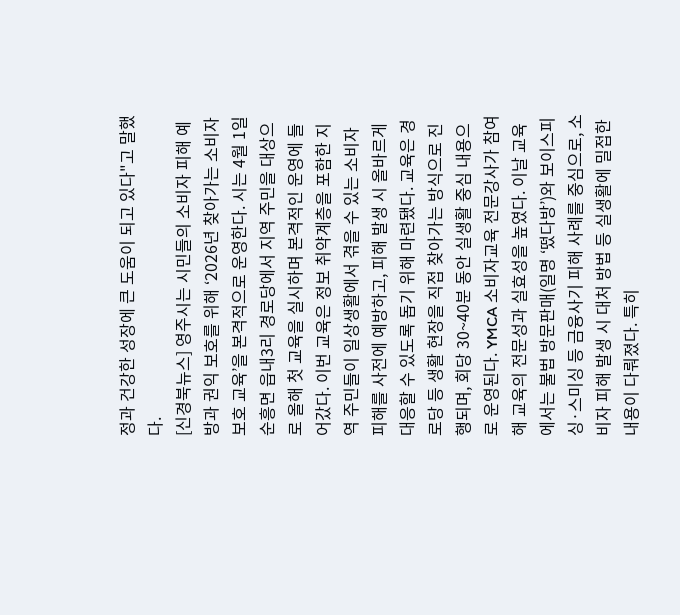정과 건강한 성장에 큰 도움이 되고 있다"고 말했다.
[신경북뉴스] 영주시는 시민들의 소비자 피해 예방과 권익 보호를 위해 ‘2026년 찾아가는 소비자보호 교육’을 본격적으로 운영한다. 시는 4월 1일 순흥면 읍내3리 경로당에서 지역 주민을 대상으로 올해 첫 교육을 실시하며 본격적인 운영에 들어갔다. 이번 교육은 정보 취약계층을 포함한 지역 주민들이 일상생활에서 겪을 수 있는 소비자 피해를 사전에 예방하고, 피해 발생 시 올바르게 대응할 수 있도록 돕기 위해 마련됐다. 교육은 경로당 등 생활 현장을 직접 찾아가는 방식으로 진행되며, 회당 30~40분 동안 실생활 중심 내용으로 운영된다. YMCA 소비자교육 전문강사가 참여해 교육의 전문성과 실효성을 높였다. 이날 교육에서는 불법 방문판매(일명 ‘떴다방’)와 보이스피싱·스미싱 등 금융사기 피해 사례를 중심으로, 소비자 피해 발생 시 대처 방법 등 실생활에 밀접한 내용이 다뤄졌다. 특히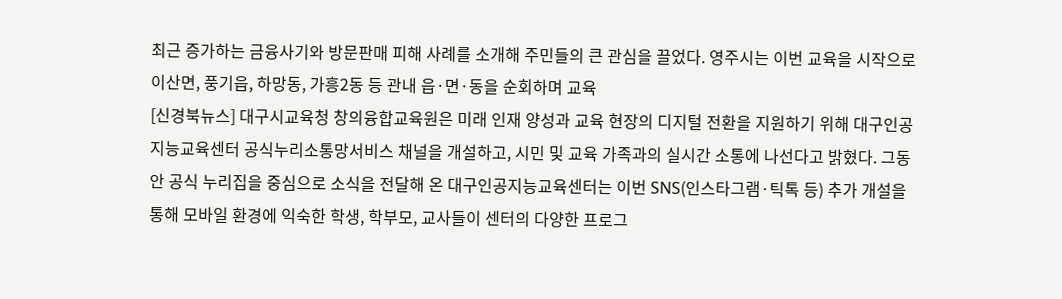최근 증가하는 금융사기와 방문판매 피해 사례를 소개해 주민들의 큰 관심을 끌었다. 영주시는 이번 교육을 시작으로 이산면, 풍기읍, 하망동, 가흥2동 등 관내 읍·면·동을 순회하며 교육
[신경북뉴스] 대구시교육청 창의융합교육원은 미래 인재 양성과 교육 현장의 디지털 전환을 지원하기 위해 대구인공지능교육센터 공식누리소통망서비스 채널을 개설하고, 시민 및 교육 가족과의 실시간 소통에 나선다고 밝혔다. 그동안 공식 누리집을 중심으로 소식을 전달해 온 대구인공지능교육센터는 이번 SNS(인스타그램·틱톡 등) 추가 개설을 통해 모바일 환경에 익숙한 학생, 학부모, 교사들이 센터의 다양한 프로그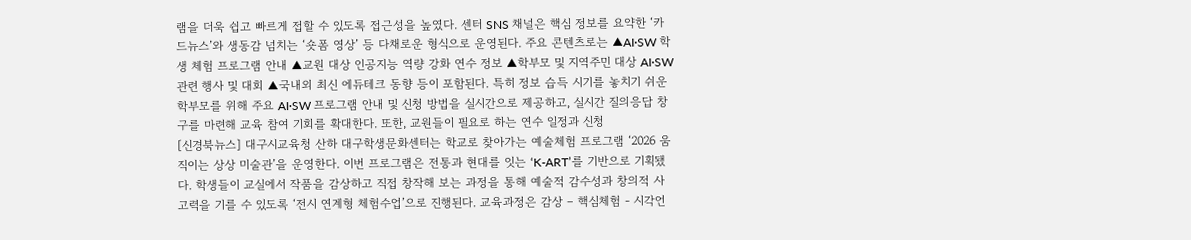램을 더욱 쉽고 빠르게 접할 수 있도록 접근성을 높였다. 센터 SNS 채널은 핵심 정보를 요약한 ‘카드뉴스’와 생동감 넘치는 ‘숏폼 영상’ 등 다채로운 형식으로 운영된다. 주요 콘텐츠로는 ▲AI·SW 학생 체험 프로그램 안내 ▲교원 대상 인공지능 역량 강화 연수 정보 ▲학부모 및 지역주민 대상 AI·SW 관련 행사 및 대회 ▲국내외 최신 에듀테크 동향 등이 포함된다. 특히 정보 습득 시기를 놓치기 쉬운 학부모를 위해 주요 AI·SW 프로그램 안내 및 신청 방법을 실시간으로 제공하고, 실시간 질의응답 창구를 마련해 교육 참여 기회를 확대한다. 또한, 교원들이 필요로 하는 연수 일정과 신청
[신경북뉴스] 대구시교육청 산하 대구학생문화센터는 학교로 찾아가는 예술체험 프로그램 ‘2026 움직이는 상상 미술관’을 운영한다. 이번 프로그램은 전통과 현대를 잇는 ‘K-ART’를 기반으로 기획됐다. 학생들이 교실에서 작품을 감상하고 직접 창작해 보는 과정을 통해 예술적 감수성과 창의적 사고력을 기를 수 있도록 ‘전시 연계형 체험수업’으로 진행된다. 교육과정은 감상 – 핵심체험 - 시각언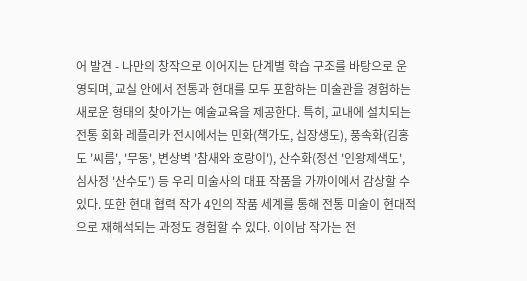어 발견 - 나만의 창작으로 이어지는 단계별 학습 구조를 바탕으로 운영되며, 교실 안에서 전통과 현대를 모두 포함하는 미술관을 경험하는 새로운 형태의 찾아가는 예술교육을 제공한다. 특히, 교내에 설치되는 전통 회화 레플리카 전시에서는 민화(책가도, 십장생도), 풍속화(김홍도 '씨름', '무동', 변상벽 '참새와 호랑이'), 산수화(정선 '인왕제색도', 심사정 '산수도') 등 우리 미술사의 대표 작품을 가까이에서 감상할 수 있다. 또한 현대 협력 작가 4인의 작품 세계를 통해 전통 미술이 현대적으로 재해석되는 과정도 경험할 수 있다. 이이남 작가는 전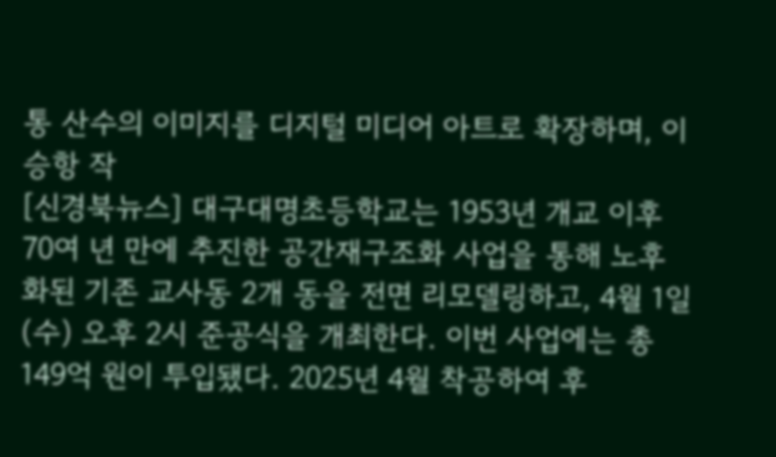통 산수의 이미지를 디지털 미디어 아트로 확장하며, 이승항 작
[신경북뉴스] 대구대명초등학교는 1953년 개교 이후 70여 년 만에 추진한 공간재구조화 사업을 통해 노후화된 기존 교사동 2개 동을 전면 리모델링하고, 4월 1일(수) 오후 2시 준공식을 개최한다. 이번 사업에는 총 149억 원이 투입됐다. 2025년 4월 착공하여 후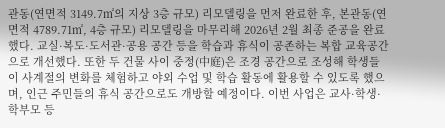관동(연면적 3149.7㎡의 지상 3층 규모) 리모델링을 먼저 완료한 후, 본관동(연면적 4789.71㎡, 4층 규모) 리모델링을 마무리해 2026년 2월 최종 준공을 완료했다. 교실·복도·도서관·공용 공간 등을 학습과 휴식이 공존하는 복합 교육공간으로 개선했다. 또한 두 건물 사이 중정(中庭)은 조경 공간으로 조성해 학생들이 사계절의 변화를 체험하고 야외 수업 및 학습 활동에 활용할 수 있도록 했으며, 인근 주민들의 휴식 공간으로도 개방할 예정이다. 이번 사업은 교사·학생·학부모 등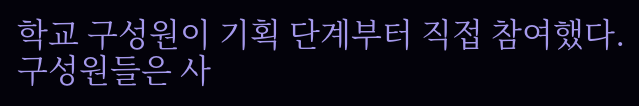학교 구성원이 기획 단계부터 직접 참여했다. 구성원들은 사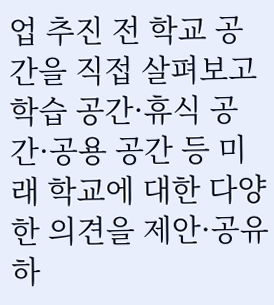업 추진 전 학교 공간을 직접 살펴보고 학습 공간·휴식 공간·공용 공간 등 미래 학교에 대한 다양한 의견을 제안·공유하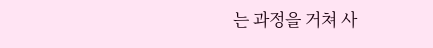는 과정을 거쳐 사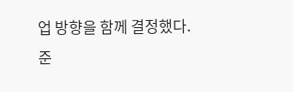업 방향을 함께 결정했다. 준